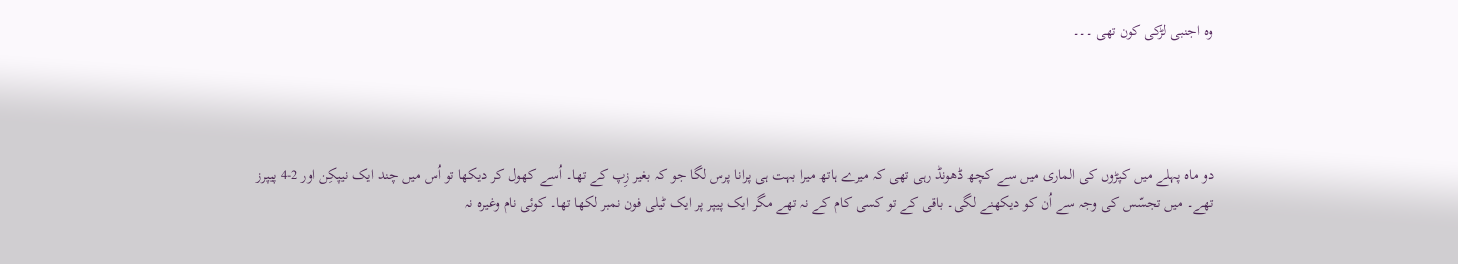وہ اجنبی لڑکی کون تھی ۔۔۔




دو ماہ پہلے میں کپڑوں کی الماری میں سے کچھ ڈھونڈ رہی تھی کہ میرے ہاتھ میرا بہت ہی پرانا پرس لگا جو کہ بغیر زِپ کے تھا۔ اُسے کھول کر دیکھا تو اُس میں چند ایک نیپکِن اور 2-4 پیپرز تھے۔ میں تجسّس کی وجہ سے اُن کو دیکھنے لگی۔ باقی کے تو کسی کام کے نہ تھے مگر ایک پیپر پر ایک ٹیلی فون نمبر لکھا تھا۔ کوئی نام وغیرہ نہ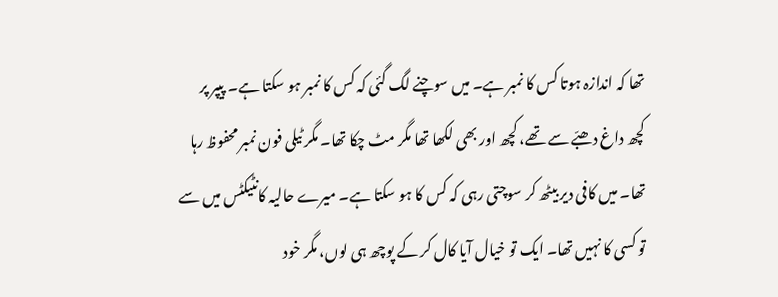تھا کہ اندازہ ہوتا کس کا نمبر ہے۔ میں سوچنے لگ گئی کہ کس کا نمبر ہو سکتا ہے۔ پیپر پر کچھ داغ دھبّے سے تھے، کچھ اور بھی لکھا تھا مگر مٹ چکا تھا۔ مگر ٹیلی فون نمبر محفوظ رہا تھا۔ میں کافی دیر بیٹھ کر سوچتی رہی کہ کس کا ہو سکتا ہے۔ میرے حالیہ کانٹیکٹس میں سے تو کسی کا نہیں تھا۔ ایک تو خیال آیا کال کر کے پوچھ ہی لوں، مگر خود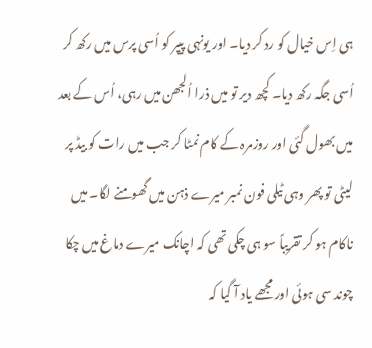ہی اِس خیال کو رد کر دیا۔ اور یونہی پیپر کو اُسی پرس میں رکھ کر اُسی جگہ رکھ دیا۔ کچھ دیر تو میں ذرا اُلجھن میں رہی، اُس کے بعد میں بھول گئی اور روزمرہ کے کام نمٹا کر جب میں رات کو بیڈ پر لیٹی تو پھر وہی ٹیلی فون نمبر میرے ذہن میں گھومنے لگا۔ میں ناکام ہو کر تقریباً سو ہی چکی تھی کہ اچانک میرے دماغ میں چکا چوند سی ہوئی اور مجھے یاد آ گیا کہ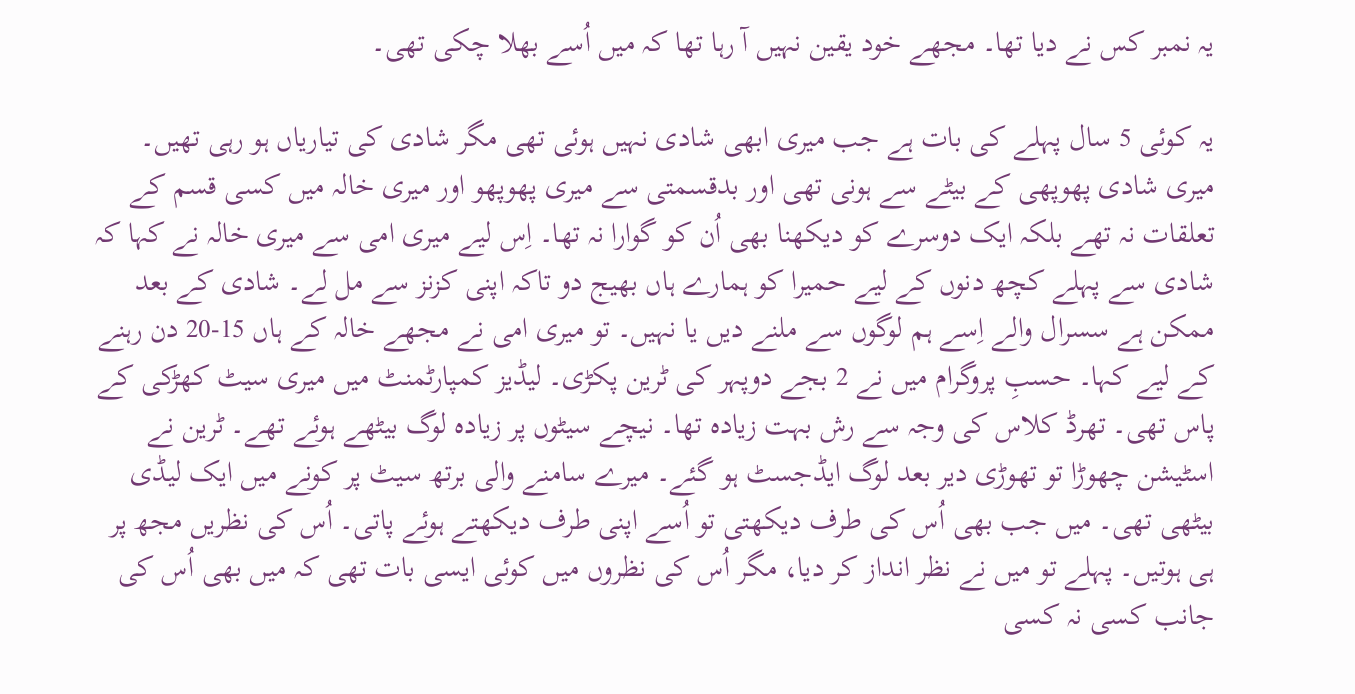یہ نمبر کس نے دیا تھا۔ مجھے خود یقین نہیں آ رہا تھا کہ میں اُسے بھلا چکی تھی۔

یہ کوئی 5 سال پہلے کی بات ہے جب میری ابھی شادی نہیں ہوئی تھی مگر شادی کی تیاریاں ہو رہی تھیں۔ میری شادی پھوپھی کے بیٹے سے ہونی تھی اور بدقسمتی سے میری پھوپھو اور میری خالہ میں کسی قسم کے تعلقات نہ تھے بلکہ ایک دوسرے کو دیکھنا بھی اُن کو گوارا نہ تھا۔ اِس لیے میری امی سے میری خالہ نے کہا کہ شادی سے پہلے کچھ دنوں کے لیے حمیرا کو ہمارے ہاں بھیج دو تاکہ اپنی کزنز سے مل لے۔ شادی کے بعد ممکن ہے سسرال والے اِسے ہم لوگوں سے ملنے دیں یا نہیں۔ تو میری امی نے مجھے خالہ کے ہاں 15-20 دن رہنے کے لیے کہا۔ حسبِ پروگرام میں نے 2 بجے دوپہر کی ٹرین پکڑی۔ لیڈیز کمپارٹمنٹ میں میری سیٹ کھڑکی کے پاس تھی۔ تھرڈ کلاس کی وجہ سے رش بہت زیادہ تھا۔ نیچے سیٹوں پر زیادہ لوگ بیٹھے ہوئے تھے۔ ٹرین نے اسٹیشن چھوڑا تو تھوڑی دیر بعد لوگ ایڈجسٹ ہو گئے۔ میرے سامنے والی برتھ سیٹ پر کونے میں ایک لیڈی بیٹھی تھی۔ میں جب بھی اُس کی طرف دیکھتی تو اُسے اپنی طرف دیکھتے ہوئے پاتی۔ اُس کی نظریں مجھ پر ہی ہوتیں۔ پہلے تو میں نے نظر انداز کر دیا، مگر اُس کی نظروں میں کوئی ایسی بات تھی کہ میں بھی اُس کی جانب کسی نہ کسی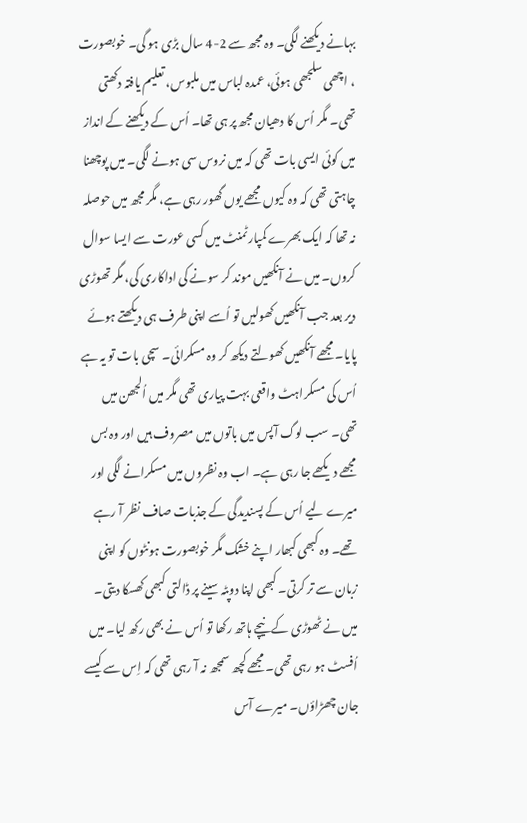بہانے دیکھنے لگی۔ وہ مجھ سے 2-4 سال بڑی ہو گی۔ خوبصورت ، اچھی سلجھی ہوئی، عمدہ لباس میں ملبوس، تعلیم یافتہ دکھتی تھی۔ مگر اُس کا دھیان مجھ پر ہی تھا۔ اُس کے دیکھنے کے انداز میں کوئی ایسی بات تھی کہ میں نروس سی ہونے لگی۔ میں پوچھنا چاہتی تھی کہ وہ کیوں مجھے یوں گھور رہی ہے، مگر مجھ میں حوصلہ نہ تھا کہ ایک بھرے کمپارٹمنٹ میں کسی عورت سے ایسا سوال کروں۔ میں نے آنکھیں موند کر سونے کی اداکاری کی، مگر تھوڑی دیر بعد جب آنکھیں کھولیں تو اُسے اپنی طرف ہی دیکھتے ہوئے پایا۔ مجھے آنکھیں کھولتے دیکھ کر وہ مسکرائی۔ سچی بات تو یہ ہے اُس کی مسکراہٹ واقعی بہت پیاری تھی مگر میں اُلجھن میں تھی۔ سب لوگ آپس میں باتوں میں مصروف ہیں اور وہ بس مجھے دیکھے جا رہی ہے۔ اب وہ نظروں میں مسکرانے لگی اور میرے لیے اُس کے پسندیدگی کے جذبات صاف نظر آ رہے تھے۔ وہ کبھی کبھار اپنے خشک مگر خوبصورت ہونٹوں کو اپنی زبان سے تر کرتی۔ کبھی اپنا دوپٹہ سینے پر ڈالتی کبھی کھسکا دیتی۔ میں نے ٹھوڑی کے نیچے ہاتھ رکھا تو اُس نے بھی رکھ لیا۔ میں اُفسٹ ہو رہی تھی۔ مجھے کچھ سمجھ نہ آ رہی تھی کہ اِس سے کیسے جان چھڑاؤں۔ میرے آس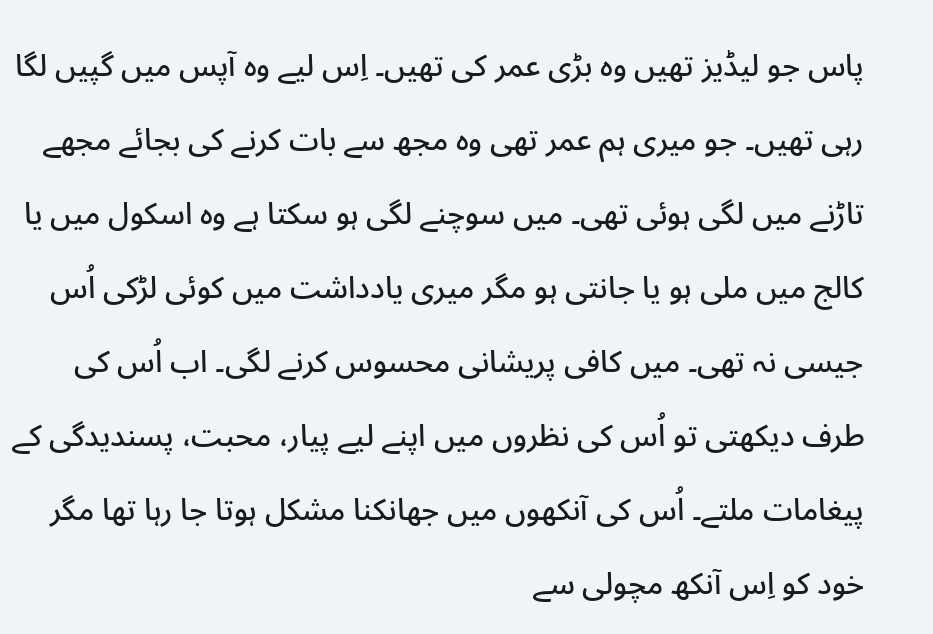پاس جو لیڈیز تھیں وہ بڑی عمر کی تھیں۔ اِس لیے وہ آپس میں گپیں لگا رہی تھیں۔ جو میری ہم عمر تھی وہ مجھ سے بات کرنے کی بجائے مجھے تاڑنے میں لگی ہوئی تھی۔ میں سوچنے لگی ہو سکتا ہے وہ اسکول میں یا کالج میں ملی ہو یا جانتی ہو مگر میری یادداشت میں کوئی لڑکی اُس جیسی نہ تھی۔ میں کافی پریشانی محسوس کرنے لگی۔ اب اُس کی طرف دیکھتی تو اُس کی نظروں میں اپنے لیے پیار، محبت، پسندیدگی کے پیغامات ملتے۔ اُس کی آنکھوں میں جھانکنا مشکل ہوتا جا رہا تھا مگر خود کو اِس آنکھ مچولی سے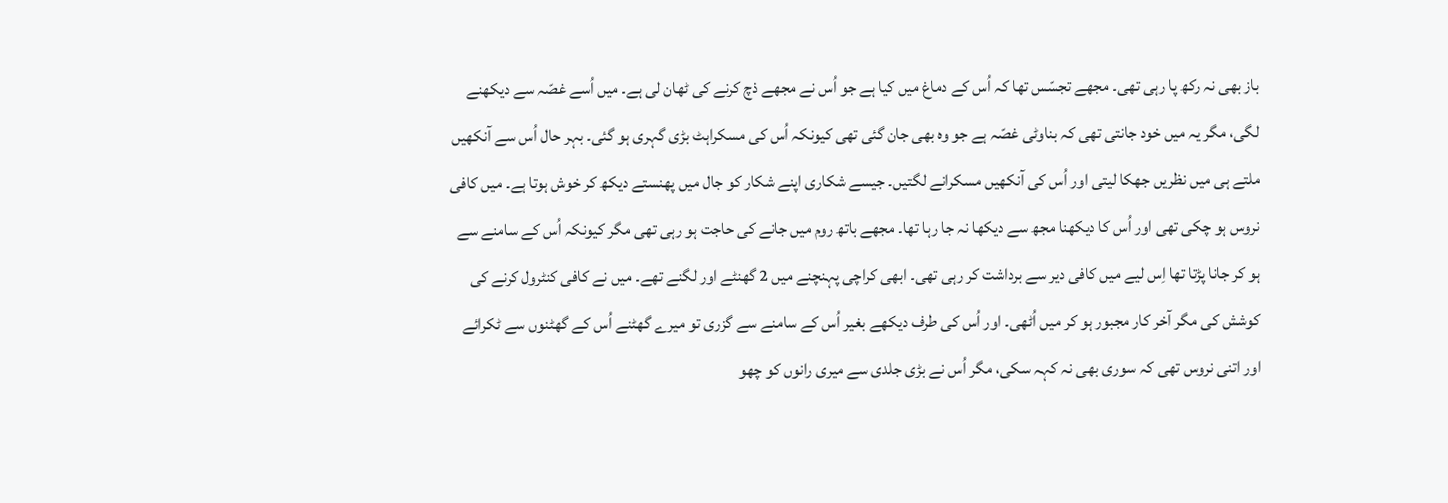باز بھی نہ رکھ پا رہی تھی۔ مجھے تجسّس تھا کہ اُس کے دماغ میں کیا ہے جو اُس نے مجھے ذچ کرنے کی ٹھان لی ہے۔ میں اُسے غصّہ سے دیکھنے لگی، مگر یہ میں خود جانتی تھی کہ بناوٹی غصّہ ہے جو وہ بھی جان گئی تھی کیونکہ اُس کی مسکراہٹ بڑی گہری ہو گئی۔ بہر حال اُس سے آنکھیں ملتے ہی میں نظریں جھکا لیتی اور اُس کی آنکھیں مسکرانے لگتیں۔ جیسے شکاری اپنے شکار کو جال میں پھنستے دیکھ کر خوش ہوتا ہے۔ میں کافی نروس ہو چکی تھی اور اُس کا دیکھنا مجھ سے دیکھا نہ جا رہا تھا۔ مجھے باتھ روم میں جانے کی حاجت ہو رہی تھی مگر کیونکہ اُس کے سامنے سے ہو کر جانا پڑتا تھا اِس لیے میں کافی دیر سے برداشت کر رہی تھی۔ ابھی کراچی پہنچنے میں 2 گھنٹے اور لگنے تھے۔ میں نے کافی کنٹرول کرنے کی کوشش کی مگر آخر کار مجبور ہو کر میں اُٹھی۔ اور اُس کی طرف دیکھے بغیر اُس کے سامنے سے گزری تو میرے گھٹنے اُس کے گھٹنوں سے ٹکرائے اور اتنی نروس تھی کہ سوری بھی نہ کہہ سکی، مگر اُس نے بڑی جلدی سے میری رانوں کو چھو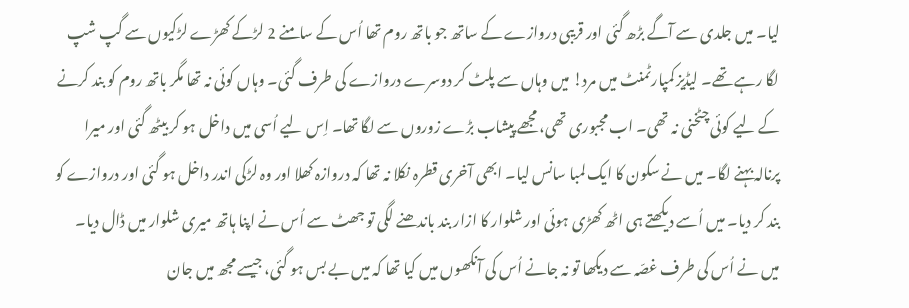لیا۔ میں جلدی سے آگے بڑھ گئی اور قریبی دروازے کے ساتھ جو باتھ روم تھا اُس کے سامنے 2 لڑکے کھڑے لڑکیوں سے گپ شپ لگا رہے تھے۔ لیڈیز کمپارٹمنٹ میں مرد! میں وہاں سے پلٹ کر دوسرے دروازے کی طرف گئی۔ وہاں کوئی نہ تھا مگر باتھ روم کو بند کرنے کے لیے کوئی چٹخنی نہ تھی۔ اب مجبوری تھی، مجھے پیشاب بڑے زوروں سے لگا تھا۔ اِس لیے اُسی میں داخل ہو کر بیٹھ گئی اور میرا پرنالہ بہنے لگا۔ میں نے سکون کا ایک لمبا سانس لیا۔ ابھی آخری قطرہ نکلا نہ تھا کہ دروازہ کھلا اور وہ لڑکی اندر داخل ہو گئی اور دروازے کو بند کر دیا۔ میں اُسے دیکھتے ہی اٹھ کھڑی ہوئی اور شلوار کا ازار بند باندھنے لگی تو جھٹ سے اُس نے اپنا ہاتھ میری شلوار میں ڈال دیا۔ میں نے اُس کی طرف غصّہ سے دیکھا تو نہ جانے اُس کی آنکھوں میں کیا تھا کہ میں بے بس ہو گئی، جیسے مجھ میں جان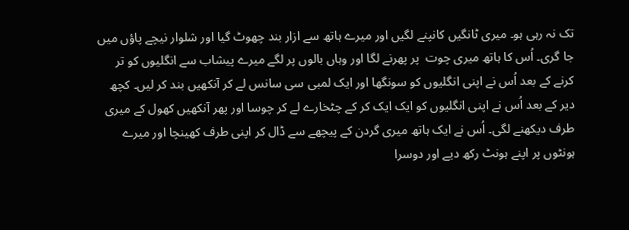تک نہ رہی ہو۔ میری ٹانگیں کانپنے لگیں اور میرے ہاتھ سے ازار بند چھوٹ گیا اور شلوار نیچے پاؤں میں جا گری۔ اُس کا ہاتھ میری چوت  پر پھرنے لگا اور وہاں بالوں پر لگے میرے پیشاب سے انگلیوں کو تر کرنے کے بعد اُس نے اپنی انگلیوں کو سونگھا اور ایک لمبی سی سانس لے کر آنکھیں بند کر لیں۔ کچھ دیر کے بعد اُس نے اپنی انگلیوں کو ایک ایک کر کے چٹخارے لے کر چوسا اور پھر آنکھیں کھول کے میری طرف دیکھنے لگی۔ اُس نے ایک ہاتھ میری گردن کے پیچھے سے ڈال کر اپنی طرف کھینچا اور میرے ہونٹوں پر اپنے ہونٹ رکھ دیے اور دوسرا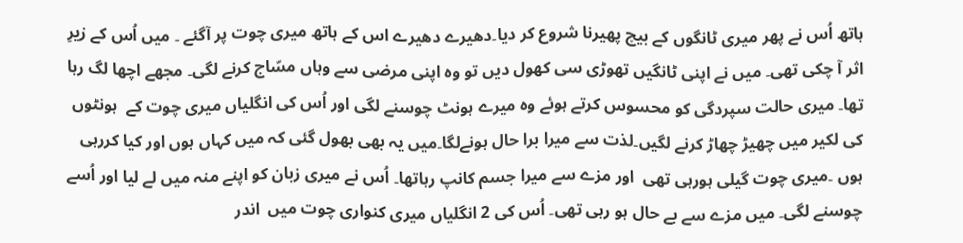ہاتھ اُس نے پھر میری ٹانگوں کے بیچ پھیرنا شروع کر دیا۔دھیرے دھیرے اس کے ہاتھ میری چوت پر آگئے ۔ میں اُس کے زیرِ اثر آ چکی تھی۔ میں نے اپنی ٹانگیں تھوڑی سی کھول دیں تو وہ اپنی مرضی سے وہاں مسّاج کرنے لگی۔ مجھے اچھا لگ رہا تھا۔ میری حالت سپردگی کو محسوس کرتے ہوئے وہ میرے ہونٹ چوسنے لگی اور اُس کی انگلیاں میری چوت کے  ہونٹوں کی لکیر میں چھیڑ چھاڑ کرنے لگیں۔لذت سے میرا برا حال ہونےلگا۔میں یہ بھی بھول گئی کہ میں کہاں ہوں اور کیا کررہی ہوں ۔میری چوت گیلی ہورہی تھی  اور مزے سے میرا جسم کانپ رہاتھا۔ اُس نے میری زبان کو اپنے منہ میں لے لیا اور اُسے چوسنے لگی۔ میں مزے سے بے حال ہو رہی تھی۔ اُس کی 2 انگلیاں میری کنواری چوت میں  اندر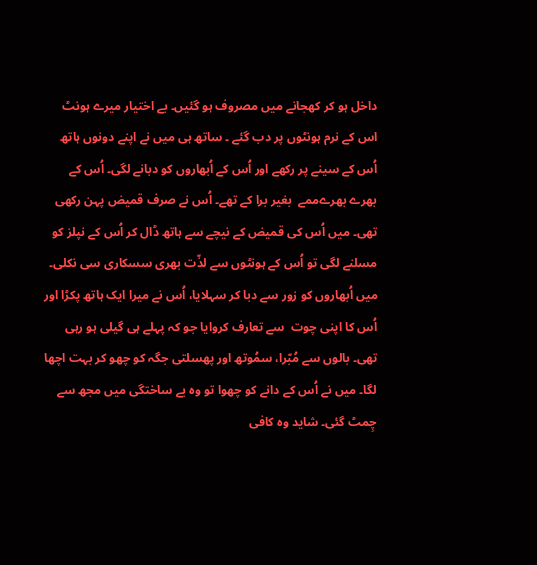داخل ہو کر کھجانے میں مصروف ہو گئیں۔ بے اختیار میرے ہونٹ اس کے نرم ہونٹوں پر دب گئے ۔ ساتھ ہی میں نے اپنے دونوں ہاتھ اُس کے سینے پر رکھے اور اُس کے اُبھاروں کو دبانے لگی۔ اُس کے بھرے بھرےممے  بغیر برا کے تھے۔ اُس نے صرف قمیض پہن رکھی تھی۔ میں اُس کی قمیض کے نیچے سے ہاتھ ڈال کر اُس کے نپلز کو مسلنے لگی تو اُس کے ہونٹوں سے لذّت بھری سسکاری سی نکلی۔ میں اُبھاروں کو زور سے دبا کر سہلایا، اُس نے میرا ایک ہاتھ پکڑا اور اُس کا اپنی چوت  سے تعارف کروایا جو کہ پہلے ہی گیلی ہو رہی تھی۔ بالوں سے مُبّرا، سمُوتھ اور پھسلتی جگہ کو چھو کر بہت اچھا لگا۔ میں نے اُس کے دانے کو چھوا تو وہ بے ساختگی میں مجھ سے چِمٹ گئی۔ شاید وہ کافی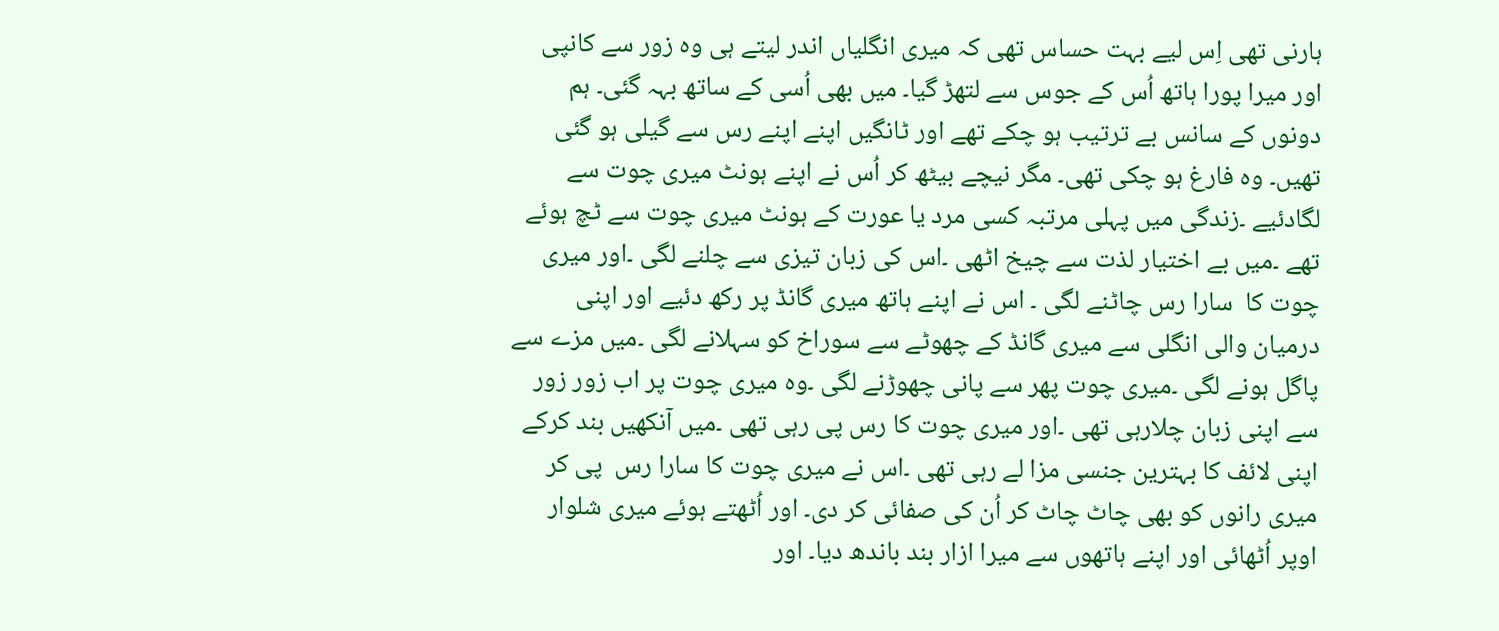ہارنی تھی اِس لیے بہت حساس تھی کہ میری انگلیاں اندر لیتے ہی وہ زور سے کانپی اور میرا پورا ہاتھ اُس کے جوس سے لتھڑ گیا۔ میں بھی اُسی کے ساتھ بہہ گئی۔ ہم دونوں کے سانس بے ترتیب ہو چکے تھے اور ٹانگیں اپنے اپنے رس سے گیلی ہو گئی تھیں۔ وہ فارغ ہو چکی تھی۔ مگر نیچے بیٹھ کر اُس نے اپنے ہونٹ میری چوت سے لگادئیے ۔زندگی میں پہلی مرتبہ کسی مرد یا عورت کے ہونٹ میری چوت سے ٹچ ہوئے تھے ۔میں بے اختیار لذت سے چیخ اٹھی ۔اس کی زبان تیزی سے چلنے لگی ۔اور میری چوت کا  سارا رس چاٹنے لگی ۔ اس نے اپنے ہاتھ میری گانڈ پر رکھ دئیے اور اپنی درمیان والی انگلی سے میری گانڈ کے چھوٹے سے سوراخ کو سہلانے لگی ۔میں مزے سے پاگل ہونے لگی ۔میری چوت پھر سے پانی چھوڑنے لگی ۔وہ میری چوت پر اب زور زور سے اپنی زبان چلارہی تھی ۔اور میری چوت کا رس پی رہی تھی ۔میں آنکھیں بند کرکے  اپنی لائف کا بہترین جنسی مزا لے رہی تھی ۔اس نے میری چوت کا سارا رس  پی کر میری رانوں کو بھی چاٹ چاٹ کر اُن کی صفائی کر دی۔ اور اُٹھتے ہوئے میری شلوار اوپر اُٹھائی اور اپنے ہاتھوں سے میرا ازار بند باندھ دیا۔ اور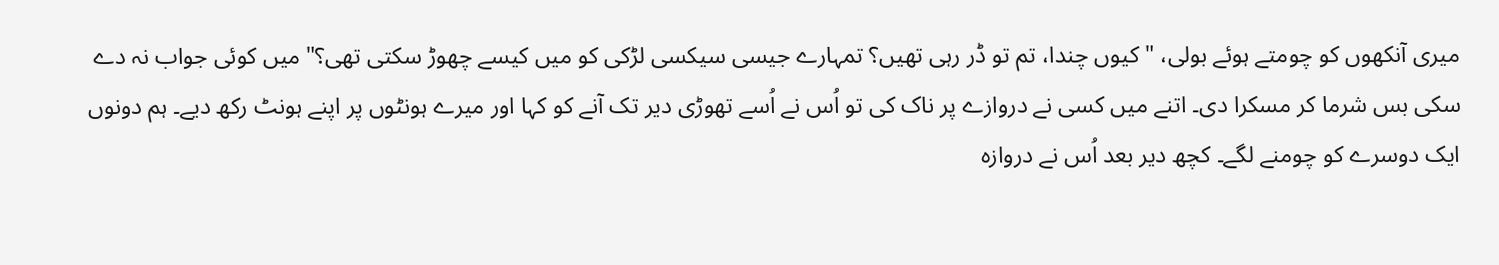میری آنکھوں کو چومتے ہوئے بولی، "کیوں چندا، تم تو ڈر رہی تھیں؟ تمہارے جیسی سیکسی لڑکی کو میں کیسے چھوڑ سکتی تھی؟" میں کوئی جواب نہ دے سکی بس شرما کر مسکرا دی۔ اتنے میں کسی نے دروازے پر ناک کی تو اُس نے اُسے تھوڑی دیر تک آنے کو کہا اور میرے ہونٹوں پر اپنے ہونٹ رکھ دیے۔ ہم دونوں ایک دوسرے کو چومنے لگے۔ کچھ دیر بعد اُس نے دروازہ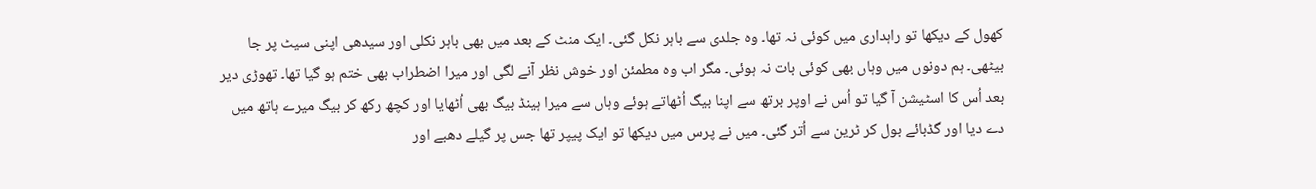کھول کے دیکھا تو راہداری میں کوئی نہ تھا۔ وہ جلدی سے باہر نکل گئی۔ ایک منٹ کے بعد میں بھی باہر نکلی اور سیدھی اپنی سیٹ پر جا بیٹھی۔ ہم دونوں میں وہاں بھی کوئی بات نہ ہوئی۔ مگر اب وہ مطمئن اور خوش نظر آنے لگی اور میرا اضطراب بھی ختم ہو گیا تھا۔ تھوڑی دیر بعد اُس کا اسٹیشن آ گیا تو اُس نے اوپر برتھ سے اپنا بیگ اُٹھاتے ہوئے وہاں سے میرا ہینڈ بیگ بھی اُٹھایا اور کچھ رکھ کر بیگ میرے ہاتھ میں دے دیا اور گڈبائے بول کر ٹرین سے اُتر گئی۔ میں نے پرس میں دیکھا تو ایک پیپر تھا جس پر گیلے دھبے اور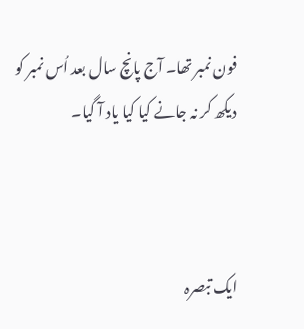فون نمبر تھا۔ آج پانچ سال بعد اُس نمبر کو دیکھ کر نہ جانے کیا کیا یاد آ گیا۔



ایک تبصرہ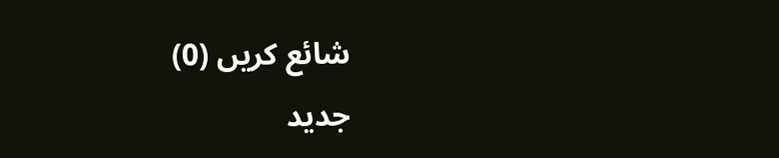شائع کریں (0)
جدید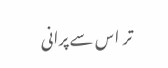تر اس سے پرانی